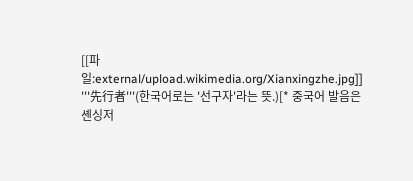[[파일:external/upload.wikimedia.org/Xianxingzhe.jpg]] '''先行者'''(한국어로는 '선구자'라는 뜻.)[* 중국어 발음은 셴싱저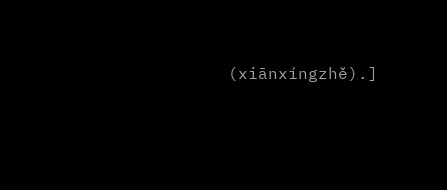(xiānxíngzhě).]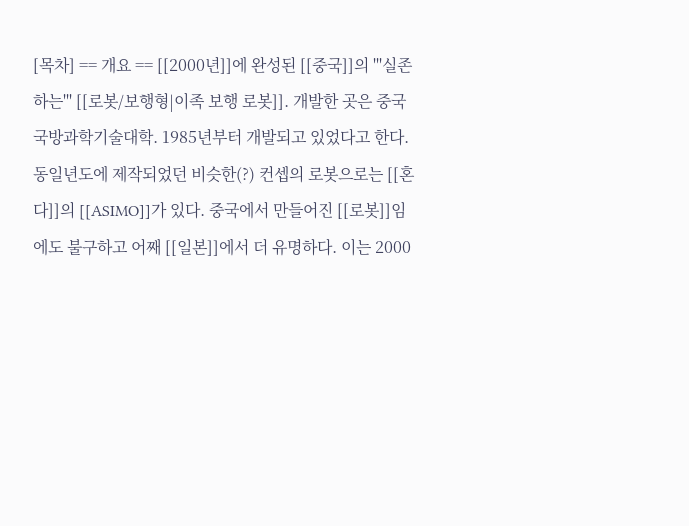[목차] == 개요 == [[2000년]]에 완성된 [[중국]]의 '''실존하는''' [[로봇/보행형|이족 보행 로봇]]. 개발한 곳은 중국 국방과학기술대학. 1985년부터 개발되고 있었다고 한다. 동일년도에 제작되었던 비슷한(?) 컨셉의 로봇으로는 [[혼다]]의 [[ASIMO]]가 있다. 중국에서 만들어진 [[로봇]]임에도 불구하고 어째 [[일본]]에서 더 유명하다. 이는 2000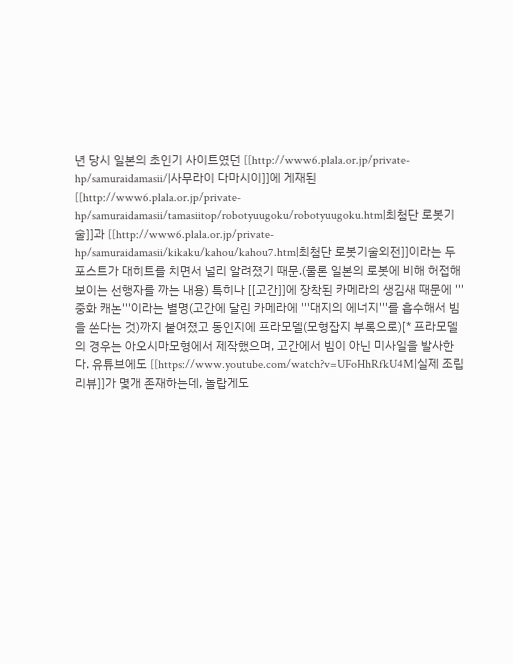년 당시 일본의 초인기 사이트였던 [[http://www6.plala.or.jp/private-hp/samuraidamasii/|사무라이 다마시이]]에 게재된 [[http://www6.plala.or.jp/private-hp/samuraidamasii/tamasiitop/robotyuugoku/robotyuugoku.htm|최첨단 로봇기술]]과 [[http://www6.plala.or.jp/private-hp/samuraidamasii/kikaku/kahou/kahou7.htm|최첨단 로봇기술외전]]이라는 두 포스트가 대히트를 치면서 널리 알려졌기 때문.(물론 일본의 로봇에 비해 허접해보이는 선행자를 까는 내용) 특히나 [[고간]]에 장착된 카메라의 생김새 때문에 '''중화 캐논'''이라는 별명(고간에 달린 카메라에 '''대지의 에너지'''를 흡수해서 빔을 쏜다는 것)까지 붙여졌고 동인지에 프라모델(모형잡지 부록으로)[* 프라모델의 경우는 아오시마모형에서 제작했으며, 고간에서 빔이 아닌 미사일을 발사한다. 유튜브에도 [[https://www.youtube.com/watch?v=UFoHhRfkU4M|실제 조립 리뷰]]가 몇개 존재하는데, 놀랍게도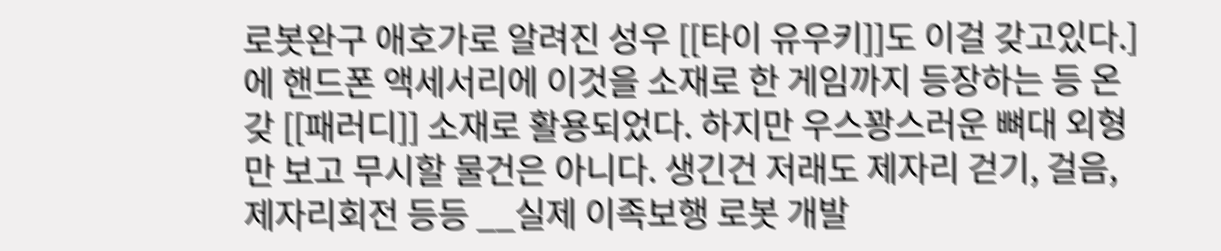로봇완구 애호가로 알려진 성우 [[타이 유우키]]도 이걸 갖고있다.]에 핸드폰 액세서리에 이것을 소재로 한 게임까지 등장하는 등 온갖 [[패러디]] 소재로 활용되었다. 하지만 우스꽝스러운 뼈대 외형만 보고 무시할 물건은 아니다. 생긴건 저래도 제자리 걷기, 걸음, 제자리회전 등등 __실제 이족보행 로봇 개발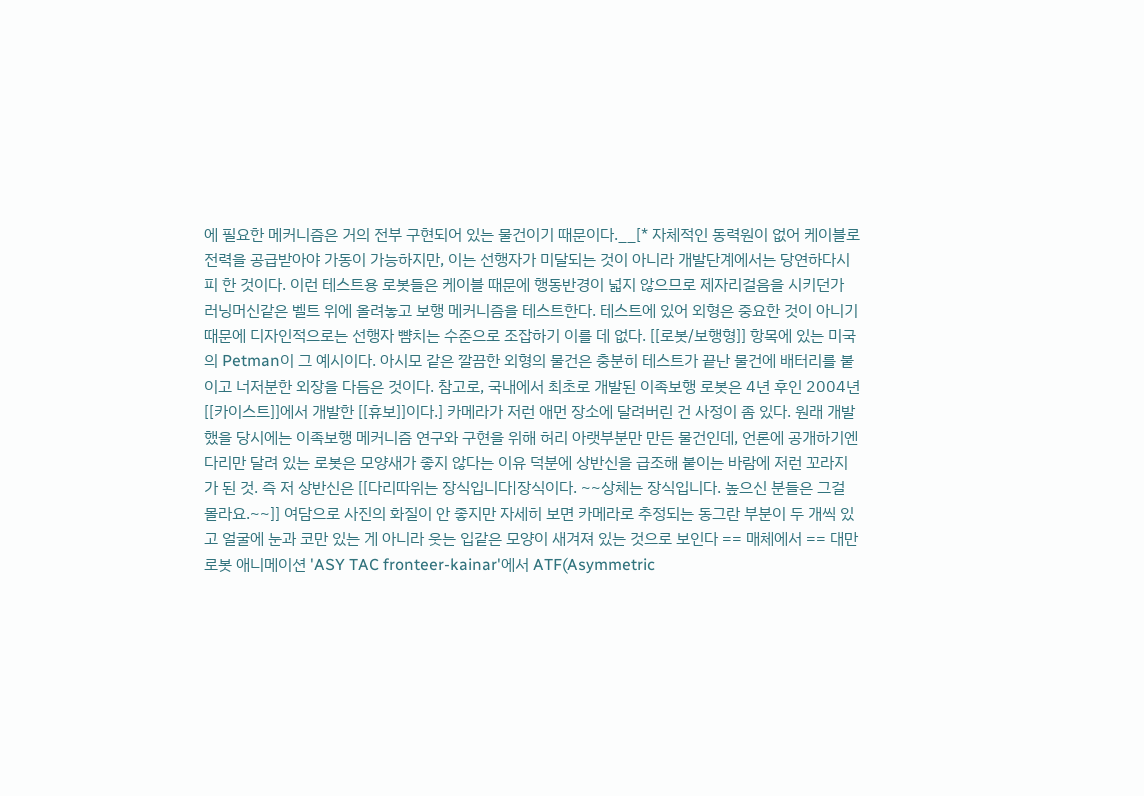에 필요한 메커니즘은 거의 전부 구현되어 있는 물건이기 때문이다.__[* 자체적인 동력원이 없어 케이블로 전력을 공급받아야 가동이 가능하지만, 이는 선행자가 미달되는 것이 아니라 개발단계에서는 당연하다시피 한 것이다. 이런 테스트용 로봇들은 케이블 때문에 행동반경이 넓지 않으므로 제자리걸음을 시키던가 러닝머신같은 벨트 위에 올려놓고 보행 메커니즘을 테스트한다. 테스트에 있어 외형은 중요한 것이 아니기 때문에 디자인적으로는 선행자 뺨치는 수준으로 조잡하기 이를 데 없다. [[로봇/보행형]] 항목에 있는 미국의 Petman이 그 예시이다. 아시모 같은 깔끔한 외형의 물건은 충분히 테스트가 끝난 물건에 배터리를 붙이고 너저분한 외장을 다듬은 것이다. 참고로, 국내에서 최초로 개발된 이족보행 로봇은 4년 후인 2004년 [[카이스트]]에서 개발한 [[휴보]]이다.] 카메라가 저런 애먼 장소에 달려버린 건 사정이 좀 있다. 원래 개발했을 당시에는 이족보행 메커니즘 연구와 구현을 위해 허리 아랫부분만 만든 물건인데, 언론에 공개하기엔 다리만 달려 있는 로봇은 모양새가 좋지 않다는 이유 덕분에 상반신을 급조해 붙이는 바람에 저런 꼬라지가 된 것. 즉 저 상반신은 [[다리따위는 장식입니다|장식이다. ~~상체는 장식입니다. 높으신 분들은 그걸 몰라요.~~]] 여담으로 사진의 화질이 안 좋지만 자세히 보면 카메라로 추정되는 동그란 부분이 두 개씩 있고 얼굴에 눈과 코만 있는 게 아니라 웃는 입같은 모양이 새겨져 있는 것으로 보인다 == 매체에서 == 대만 로봇 애니메이션 'ASY TAC fronteer-kainar'에서 ATF(Asymmetric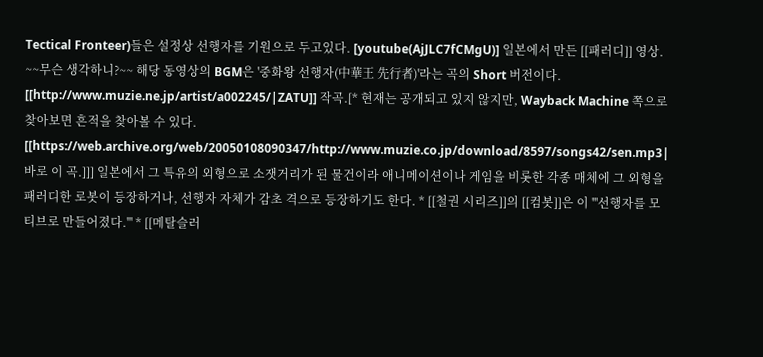Tectical Fronteer)들은 설정상 선행자를 기원으로 두고있다. [youtube(AjJLC7fCMgU)] 일본에서 만든 [[패러디]] 영상. ~~무슨 생각하니?~~ 해당 동영상의 BGM은 '중화왕 선행자(中華王 先行者)'라는 곡의 Short 버전이다. [[http://www.muzie.ne.jp/artist/a002245/|ZATU]] 작곡.[* 현재는 공개되고 있지 않지만, Wayback Machine 쪽으로 찾아보면 흔적을 찾아볼 수 있다. [[https://web.archive.org/web/20050108090347/http://www.muzie.co.jp/download/8597/songs42/sen.mp3|바로 이 곡.]]] 일본에서 그 특유의 외형으로 소잿거리가 된 물건이라 애니메이션이나 게임을 비롯한 각종 매체에 그 외형을 패러디한 로봇이 등장하거나, 선행자 자체가 감초 격으로 등장하기도 한다. * [[철권 시리즈]]의 [[컴봇]]은 이 '''선행자를 모티브로 만들어졌다.''' * [[메탈슬러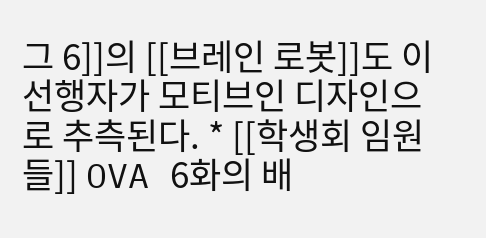그 6]]의 [[브레인 로봇]]도 이 선행자가 모티브인 디자인으로 추측된다. * [[학생회 임원들]] OVA 6화의 배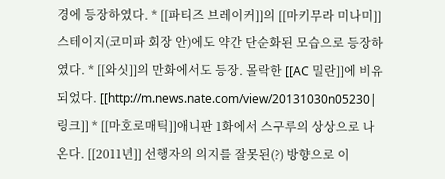경에 등장하였다. * [[파티즈 브레이커]]의 [[마키무라 미나미]] 스테이지(코미파 회장 안)에도 약간 단순화된 모습으로 등장하였다. * [[와싯]]의 만화에서도 등장. 몰락한 [[AC 밀란]]에 비유되었다. [[http://m.news.nate.com/view/20131030n05230|링크]] * [[마호로매틱]]애니판 1화에서 스구루의 상상으로 나온다. [[2011년]] 선행자의 의지를 잘못된(?) 방향으로 이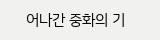어나간 중화의 기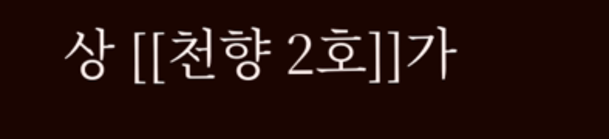상 [[천향 2호]]가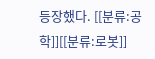등장했다. [[분류:공학]][[분류:로봇]]